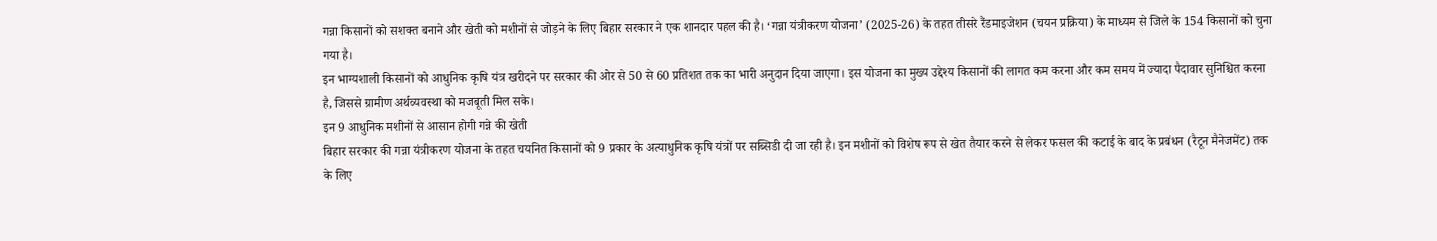गन्ना किसानों को सशक्त बनाने और खेती को मशीनों से जोड़ने के लिए बिहार सरकार ने एक शानदार पहल की है। ‘गन्ना यंत्रीकरण योजना’ (2025-26) के तहत तीसरे रैंडमाइजेशन (चयन प्रक्रिया) के माध्यम से जिले के 154 किसानों को चुना गया है।
इन भाग्यशाली किसानों को आधुनिक कृषि यंत्र खरीदने पर सरकार की ओर से 50 से 60 प्रतिशत तक का भारी अनुदान दिया जाएगा। इस योजना का मुख्य उद्देश्य किसानों की लागत कम करना और कम समय में ज्यादा पैदावार सुनिश्चित करना है, जिससे ग्रामीण अर्थव्यवस्था को मजबूती मिल सके।
इन 9 आधुनिक मशीनों से आसान होगी गन्ने की खेती
बिहार सरकार की गन्ना यंत्रीकरण योजना के तहत चयनित किसानों को 9 प्रकार के अत्याधुनिक कृषि यंत्रों पर सब्सिडी दी जा रही है। इन मशीनों को विशेष रूप से खेत तैयार करने से लेकर फसल की कटाई के बाद के प्रबंधन (रैटून मैनेजमेंट) तक के लिए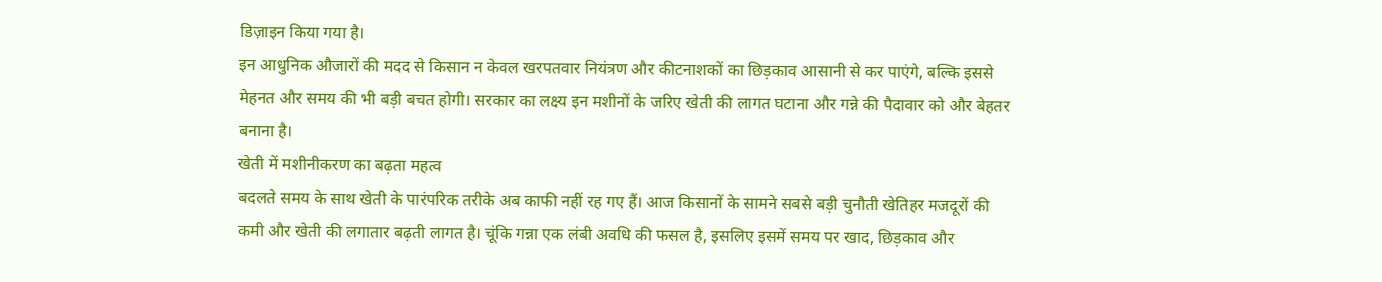डिज़ाइन किया गया है।
इन आधुनिक औजारों की मदद से किसान न केवल खरपतवार नियंत्रण और कीटनाशकों का छिड़काव आसानी से कर पाएंगे, बल्कि इससे मेहनत और समय की भी बड़ी बचत होगी। सरकार का लक्ष्य इन मशीनों के जरिए खेती की लागत घटाना और गन्ने की पैदावार को और बेहतर बनाना है।
खेती में मशीनीकरण का बढ़ता महत्व
बदलते समय के साथ खेती के पारंपरिक तरीके अब काफी नहीं रह गए हैं। आज किसानों के सामने सबसे बड़ी चुनौती खेतिहर मजदूरों की कमी और खेती की लगातार बढ़ती लागत है। चूंकि गन्ना एक लंबी अवधि की फसल है, इसलिए इसमें समय पर खाद, छिड़काव और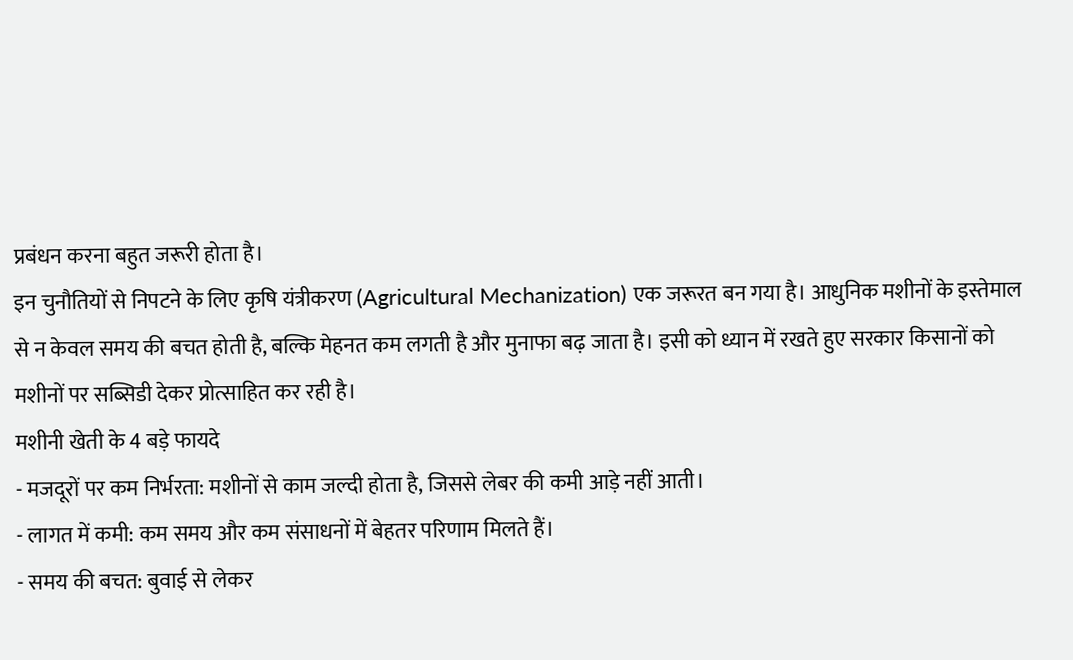प्रबंधन करना बहुत जरूरी होता है।
इन चुनौतियों से निपटने के लिए कृषि यंत्रीकरण (Agricultural Mechanization) एक जरूरत बन गया है। आधुनिक मशीनों के इस्तेमाल से न केवल समय की बचत होती है, बल्कि मेहनत कम लगती है और मुनाफा बढ़ जाता है। इसी को ध्यान में रखते हुए सरकार किसानों को मशीनों पर सब्सिडी देकर प्रोत्साहित कर रही है।
मशीनी खेती के 4 बड़े फायदे
- मजदूरों पर कम निर्भरता: मशीनों से काम जल्दी होता है, जिससे लेबर की कमी आड़े नहीं आती।
- लागत में कमी: कम समय और कम संसाधनों में बेहतर परिणाम मिलते हैं।
- समय की बचत: बुवाई से लेकर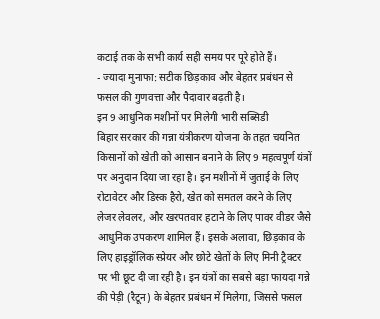कटाई तक के सभी कार्य सही समय पर पूरे होते हैं।
- ज्यादा मुनाफा: सटीक छिड़काव और बेहतर प्रबंधन से फसल की गुणवत्ता और पैदावार बढ़ती है।
इन 9 आधुनिक मशीनों पर मिलेगी भारी सब्सिडी
बिहार सरकार की गन्ना यंत्रीकरण योजना के तहत चयनित किसानों को खेती को आसान बनाने के लिए 9 महत्वपूर्ण यंत्रों पर अनुदान दिया जा रहा है। इन मशीनों में जुताई के लिए रोटावेटर और डिस्क हैरो, खेत को समतल करने के लिए लेजर लेवलर, और खरपतवार हटाने के लिए पावर वीडर जैसे आधुनिक उपकरण शामिल हैं। इसके अलावा, छिड़काव के लिए हाइड्रॉलिक स्प्रेयर और छोटे खेतों के लिए मिनी ट्रैक्टर पर भी छूट दी जा रही है। इन यंत्रों का सबसे बड़ा फायदा गन्ने की पेड़ी (रैटून) के बेहतर प्रबंधन में मिलेगा, जिससे फसल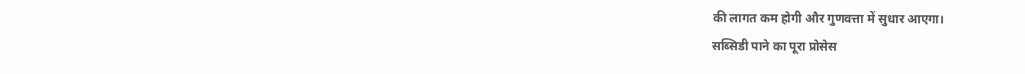की लागत कम होगी और गुणवत्ता में सुधार आएगा।
सब्सिडी पाने का पूरा प्रोसेस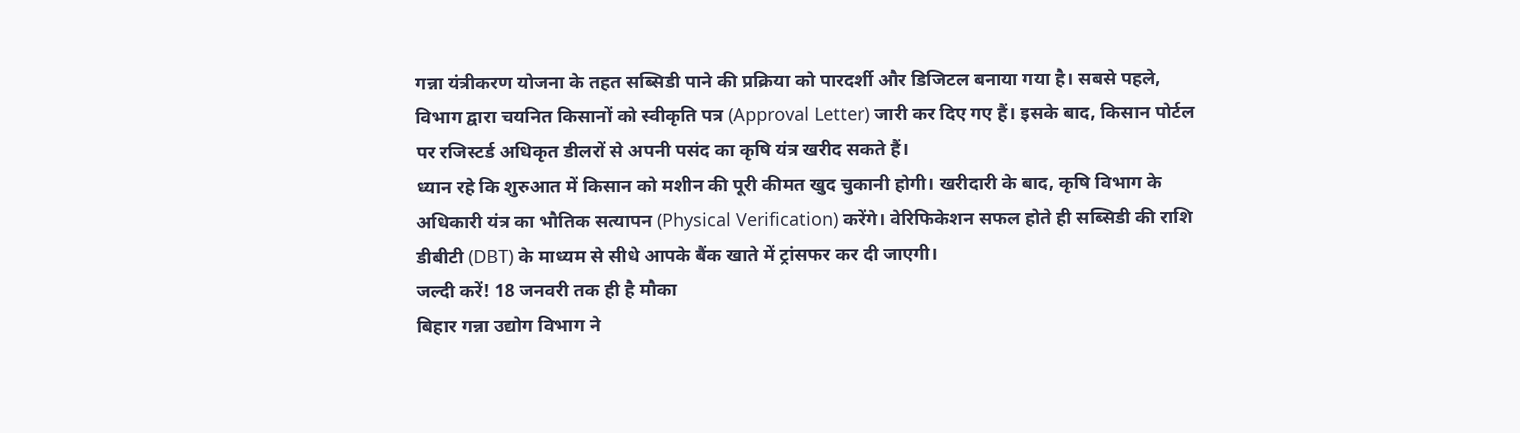गन्ना यंत्रीकरण योजना के तहत सब्सिडी पाने की प्रक्रिया को पारदर्शी और डिजिटल बनाया गया है। सबसे पहले, विभाग द्वारा चयनित किसानों को स्वीकृति पत्र (Approval Letter) जारी कर दिए गए हैं। इसके बाद, किसान पोर्टल पर रजिस्टर्ड अधिकृत डीलरों से अपनी पसंद का कृषि यंत्र खरीद सकते हैं।
ध्यान रहे कि शुरुआत में किसान को मशीन की पूरी कीमत खुद चुकानी होगी। खरीदारी के बाद, कृषि विभाग के अधिकारी यंत्र का भौतिक सत्यापन (Physical Verification) करेंगे। वेरिफिकेशन सफल होते ही सब्सिडी की राशि डीबीटी (DBT) के माध्यम से सीधे आपके बैंक खाते में ट्रांसफर कर दी जाएगी।
जल्दी करें! 18 जनवरी तक ही है मौका
बिहार गन्ना उद्योग विभाग ने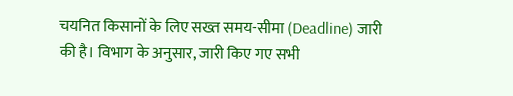चयनित किसानों के लिए सख्त समय-सीमा (Deadline) जारी की है। विभाग के अनुसार, जारी किए गए सभी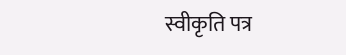स्वीकृति पत्र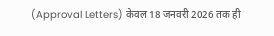(Approval Letters) केवल 18 जनवरी 2026 तक ही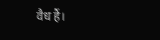वैध हैं।